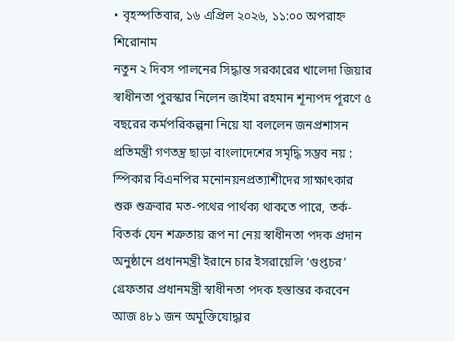• বৃহস্পতিবার, ১৬ এপ্রিল ২০২৬, ১১:০০ অপরাহ্ন
শিরোনাম
নতুন ২ দিবস পালনের সিদ্ধান্ত সরকারের খালেদা জিয়ার স্বাধীনতা পুরস্কার নিলেন জাইমা রহমান শূন্যপদ পূরণে ৫ বছরের কর্মপরিকল্পনা নিয়ে যা বললেন জনপ্রশাসন প্রতিমন্ত্রী গণতন্ত্র ছাড়া বাংলাদেশের সমৃদ্ধি সম্ভব নয় : স্পিকার বিএনপির মনোনয়নপ্রত্যাশীদের সাক্ষাৎকার শুরু শুক্রবার মত-পথের পার্থক্য থাকতে পারে, তর্ক-বিতর্ক যেন শত্রুতায় রূপ না নেয় স্বাধীনতা পদক প্রদান অনুষ্ঠানে প্রধানমন্ত্রী ইরানে চার ইসরায়েলি ‘গুপ্তচর’ গ্রেফতার প্রধানমন্ত্রী স্বাধীনতা পদক হস্তান্তর করবেন আজ ৪৮১ জন অমুক্তিযোদ্ধার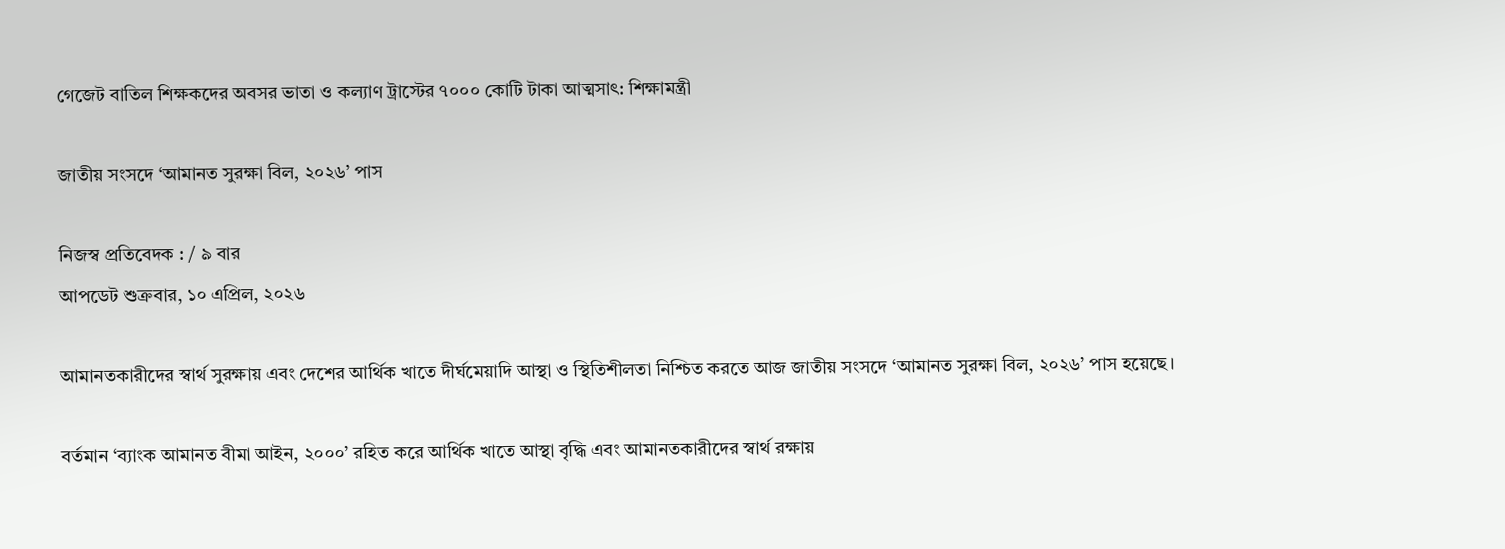গেজেট বাতিল শিক্ষকদের অবসর ভাতা ও কল্যাণ ট্রাস্টের ৭০০০ কোটি টাকা আত্মসাৎ: শিক্ষামন্ত্রী

জাতীয় সংসদে ‘আমানত সুরক্ষা বিল, ২০২৬’ পাস

নিজস্ব প্রতিবেদক : / ৯ বার
আপডেট শুক্রবার, ১০ এপ্রিল, ২০২৬

আমানতকারীদের স্বার্থ সুরক্ষায় এবং দেশের আর্থিক খাতে দীর্ঘমেয়াদি আস্থা ও স্থিতিশীলতা নিশ্চিত করতে আজ জাতীয় সংসদে ‘আমানত সুরক্ষা বিল, ২০২৬’ পাস হয়েছে।

বর্তমান ‘ব্যাংক আমানত বীমা আইন, ২০০০’ রহিত করে আর্থিক খাতে আস্থা বৃদ্ধি এবং আমানতকারীদের স্বার্থ রক্ষায়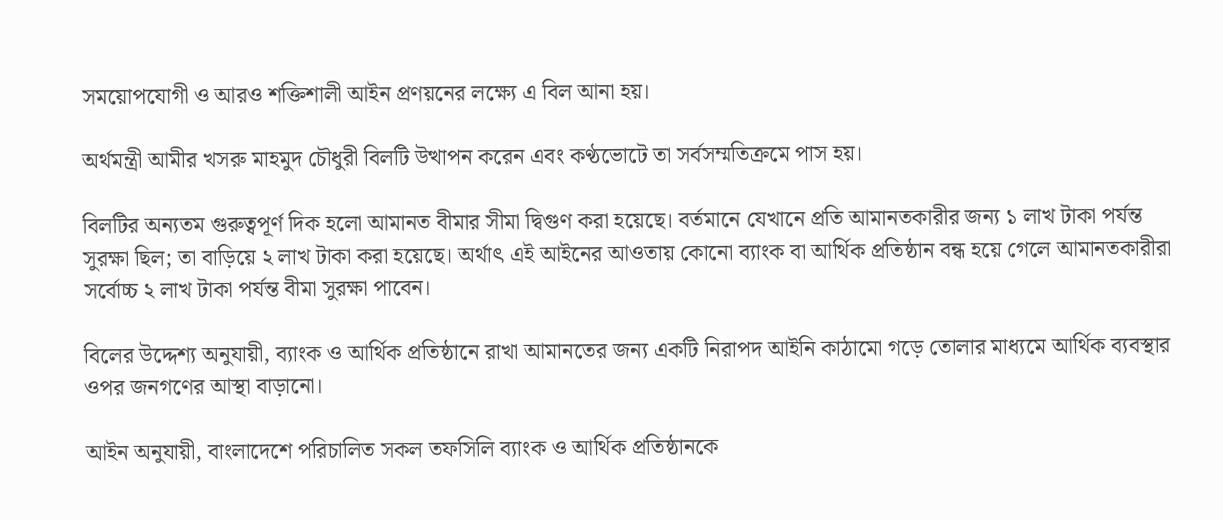সময়োপযোগী ও আরও শক্তিশালী আইন প্রণয়নের লক্ষ্যে এ বিল আনা হয়।

অর্থমন্ত্রী আমীর খসরু মাহমুদ চৌধুরী বিলটি উত্থাপন করেন এবং কণ্ঠভোটে তা সর্বসম্মতিক্রমে পাস হয়।

বিলটির অন্যতম গুরুত্বপূর্ণ দিক হলো আমানত বীমার সীমা দ্বিগুণ করা হয়েছে। বর্তমানে যেখানে প্রতি আমানতকারীর জন্য ১ লাখ টাকা পর্যন্ত সুরক্ষা ছিল; তা বাড়িয়ে ২ লাখ টাকা করা হয়েছে। অর্থাৎ এই আইনের আওতায় কোনো ব্যাংক বা আর্থিক প্রতিষ্ঠান বন্ধ হয়ে গেলে আমানতকারীরা সর্বোচ্চ ২ লাখ টাকা পর্যন্ত বীমা সুরক্ষা পাবেন।

বিলের উদ্দেশ্য অনুযায়ী, ব্যাংক ও আর্থিক প্রতিষ্ঠানে রাখা আমানতের জন্য একটি নিরাপদ আইনি কাঠামো গড়ে তোলার মাধ্যমে আর্থিক ব্যবস্থার ওপর জনগণের আস্থা বাড়ানো।

আইন অনুযায়ী, বাংলাদেশে পরিচালিত সকল তফসিলি ব্যাংক ও আর্থিক প্রতিষ্ঠানকে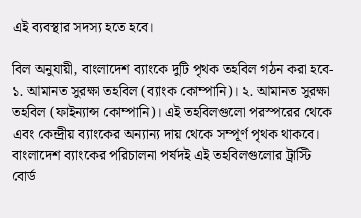এই ব্যবস্থার সদস্য হতে হবে।

বিল অনুযায়ী, বাংলাদেশ ব্যাংকে দুটি পৃথক তহবিল গঠন করা হবে- ১. আমানত সুরক্ষা তহবিল (ব্যাংক কোম্পানি)। ২. আমানত সুরক্ষা তহবিল (ফাইন্যান্স কোম্পানি)। এই তহবিলগুলো পরস্পরের থেকে এবং কেন্দ্রীয় ব্যাংকের অন্যান্য দায় থেকে সম্পূর্ণ পৃথক থাকবে। বাংলাদেশ ব্যাংকের পরিচালনা পর্ষদই এই তহবিলগুলোর ট্রাস্টি বোর্ড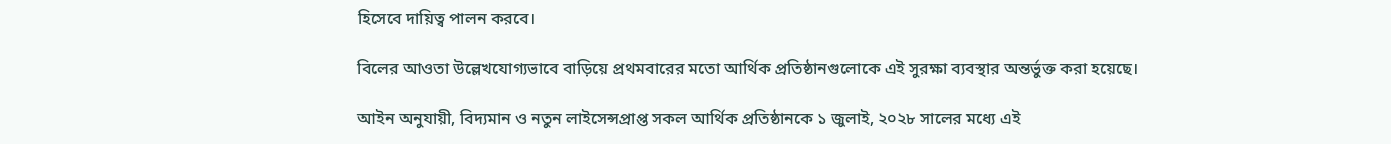হিসেবে দায়িত্ব পালন করবে।

বিলের আওতা উল্লেখযোগ্যভাবে বাড়িয়ে প্রথমবারের মতো আর্থিক প্রতিষ্ঠানগুলোকে এই সুরক্ষা ব্যবস্থার অন্তর্ভুক্ত করা হয়েছে।

আইন অনুযায়ী, বিদ্যমান ও নতুন লাইসেন্সপ্রাপ্ত সকল আর্থিক প্রতিষ্ঠানকে ১ জুলাই, ২০২৮ সালের মধ্যে এই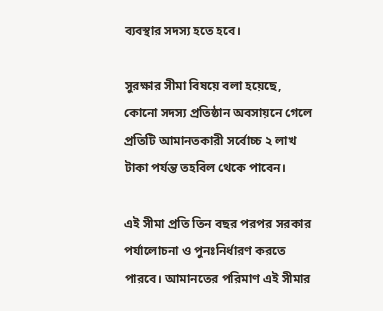ব্যবস্থার সদস্য হতে হবে।

সুরক্ষার সীমা বিষয়ে বলা হয়েছে, কোনো সদস্য প্রতিষ্ঠান অবসায়নে গেলে প্রতিটি আমানতকারী সর্বোচ্চ ২ লাখ টাকা পর্যন্ত তহবিল থেকে পাবেন।

এই সীমা প্রতি তিন বছর পরপর সরকার পর্যালোচনা ও পুনঃনির্ধারণ করতে পারবে। আমানতের পরিমাণ এই সীমার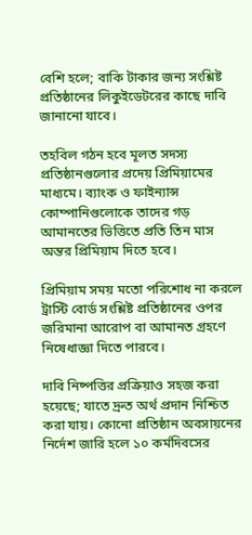বেশি হলে; বাকি টাকার জন্য সংশ্লিষ্ট প্রতিষ্ঠানের লিকুইডেটরের কাছে দাবি জানানো যাবে।

তহবিল গঠন হবে মূলত সদস্য প্রতিষ্ঠানগুলোর প্রদেয় প্রিমিয়ামের মাধ্যমে। ব্যাংক ও ফাইন্যান্স কোম্পানিগুলোকে তাদের গড় আমানতের ভিত্তিতে প্রতি তিন মাস অন্তর প্রিমিয়াম দিতে হবে।

প্রিমিয়াম সময় মতো পরিশোধ না করলে ট্রাস্টি বোর্ড সংশ্লিষ্ট প্রতিষ্ঠানের ওপর জরিমানা আরোপ বা আমানত গ্রহণে নিষেধাজ্ঞা দিতে পারবে।

দাবি নিষ্পত্তির প্রক্রিয়াও সহজ করা হয়েছে; যাতে দ্রুত অর্থ প্রদান নিশ্চিত করা যায়। কোনো প্রতিষ্ঠান অবসায়নের নির্দেশ জারি হলে ১০ কর্মদিবসের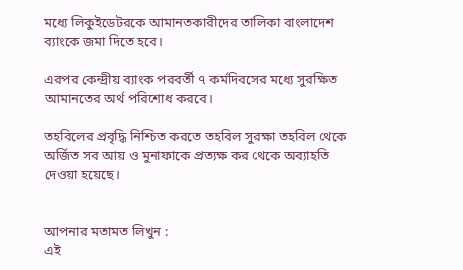মধ্যে লিকুইডেটরকে আমানতকারীদের তালিকা বাংলাদেশ ব্যাংকে জমা দিতে হবে।

এরপর কেন্দ্রীয় ব্যাংক পরবর্তী ৭ কর্মদিবসের মধ্যে সুরক্ষিত আমানতের অর্থ পরিশোধ করবে।

তহবিলের প্রবৃদ্ধি নিশ্চিত করতে তহবিল সুরক্ষা তহবিল থেকে অর্জিত সব আয় ও মুনাফাকে প্রত্যক্ষ কর থেকে অব্যাহতি দেওয়া হয়েছে।


আপনার মতামত লিখুন :
এই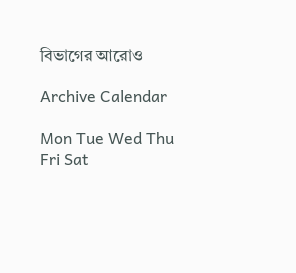বিভাগের আরোও

Archive Calendar

Mon Tue Wed Thu Fri Sat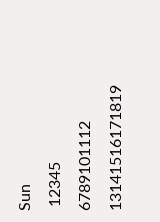Sun
 12345
6789101112
13141516171819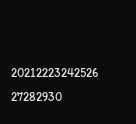20212223242526
27282930